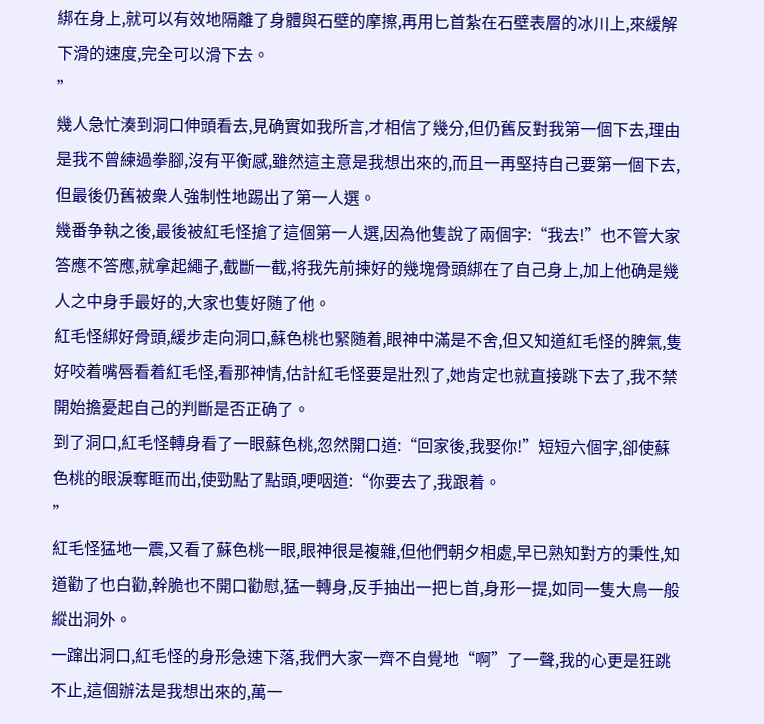綁在身上,就可以有效地隔離了身體與石壁的摩擦,再用匕首紮在石壁表層的冰川上,來緩解下滑的速度,完全可以滑下去。
”
幾人急忙湊到洞口伸頭看去,見确實如我所言,才相信了幾分,但仍舊反對我第一個下去,理由是我不曾練過拳腳,沒有平衡感,雖然這主意是我想出來的,而且一再堅持自己要第一個下去,但最後仍舊被衆人強制性地踢出了第一人選。
幾番争執之後,最後被紅毛怪搶了這個第一人選,因為他隻說了兩個字:“我去!”也不管大家答應不答應,就拿起繩子,截斷一截,将我先前揀好的幾塊骨頭綁在了自己身上,加上他确是幾人之中身手最好的,大家也隻好随了他。
紅毛怪綁好骨頭,緩步走向洞口,蘇色桃也緊随着,眼神中滿是不舍,但又知道紅毛怪的脾氣,隻好咬着嘴唇看着紅毛怪,看那神情,估計紅毛怪要是壯烈了,她肯定也就直接跳下去了,我不禁開始擔憂起自己的判斷是否正确了。
到了洞口,紅毛怪轉身看了一眼蘇色桃,忽然開口道:“回家後,我娶你!”短短六個字,卻使蘇色桃的眼淚奪眶而出,使勁點了點頭,哽咽道:“你要去了,我跟着。
”
紅毛怪猛地一震,又看了蘇色桃一眼,眼神很是複雜,但他們朝夕相處,早已熟知對方的秉性,知道勸了也白勸,幹脆也不開口勸慰,猛一轉身,反手抽出一把匕首,身形一提,如同一隻大鳥一般縱出洞外。
一蹿出洞口,紅毛怪的身形急速下落,我們大家一齊不自覺地“啊”了一聲,我的心更是狂跳不止,這個辦法是我想出來的,萬一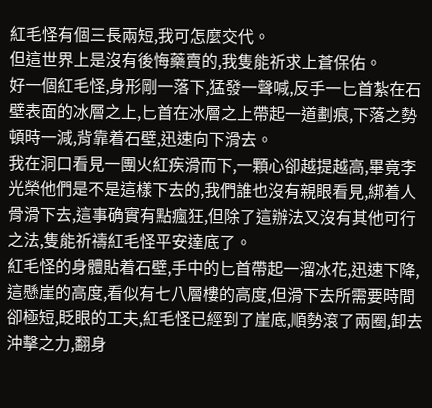紅毛怪有個三長兩短,我可怎麼交代。
但這世界上是沒有後悔藥賣的,我隻能祈求上蒼保佑。
好一個紅毛怪,身形剛一落下,猛發一聲喊,反手一匕首紮在石壁表面的冰層之上,匕首在冰層之上帶起一道劃痕,下落之勢頓時一減,背靠着石壁,迅速向下滑去。
我在洞口看見一團火紅疾滑而下,一顆心卻越提越高,畢竟李光榮他們是不是這樣下去的,我們誰也沒有親眼看見,綁着人骨滑下去,這事确實有點瘋狂,但除了這辦法又沒有其他可行之法,隻能祈禱紅毛怪平安達底了。
紅毛怪的身體貼着石壁,手中的匕首帶起一溜冰花,迅速下降,這懸崖的高度,看似有七八層樓的高度,但滑下去所需要時間卻極短,眨眼的工夫,紅毛怪已經到了崖底,順勢滾了兩圈,卸去沖擊之力,翻身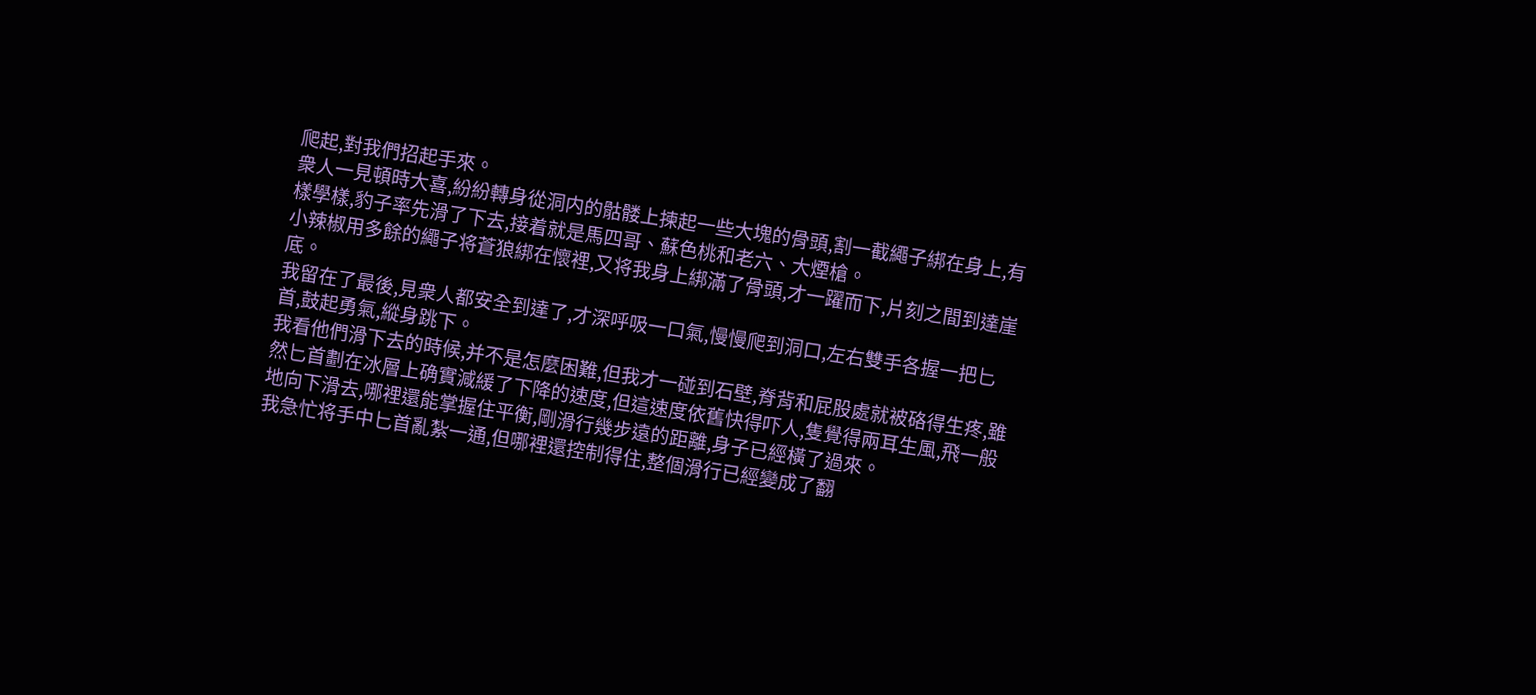爬起,對我們招起手來。
衆人一見頓時大喜,紛紛轉身從洞内的骷髅上揀起一些大塊的骨頭,割一截繩子綁在身上,有樣學樣,豹子率先滑了下去,接着就是馬四哥、蘇色桃和老六、大煙槍。
小辣椒用多餘的繩子将蒼狼綁在懷裡,又将我身上綁滿了骨頭,才一躍而下,片刻之間到達崖底。
我留在了最後,見衆人都安全到達了,才深呼吸一口氣,慢慢爬到洞口,左右雙手各握一把匕首,鼓起勇氣,縱身跳下。
我看他們滑下去的時候,并不是怎麼困難,但我才一碰到石壁,脊背和屁股處就被硌得生疼,雖然匕首劃在冰層上确實減緩了下降的速度,但這速度依舊快得吓人,隻覺得兩耳生風,飛一般地向下滑去,哪裡還能掌握住平衡,剛滑行幾步遠的距離,身子已經橫了過來。
我急忙将手中匕首亂紮一通,但哪裡還控制得住,整個滑行已經變成了翻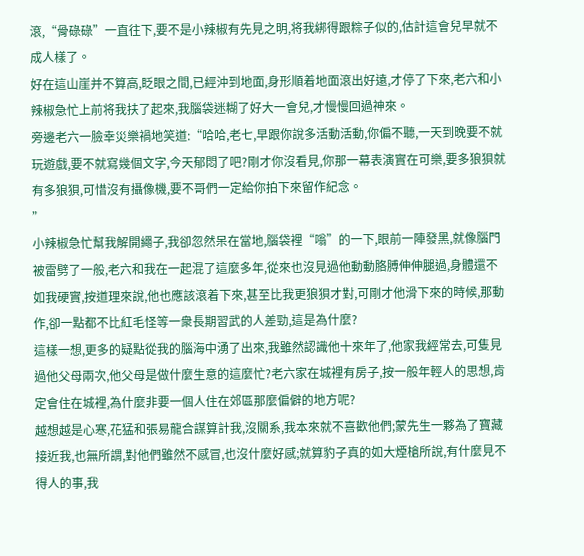滾,“骨碌碌”一直往下,要不是小辣椒有先見之明,将我綁得跟粽子似的,估計這會兒早就不成人樣了。
好在這山崖并不算高,眨眼之間,已經沖到地面,身形順着地面滾出好遠,才停了下來,老六和小辣椒急忙上前将我扶了起來,我腦袋迷糊了好大一會兒,才慢慢回過神來。
旁邊老六一臉幸災樂禍地笑道:“哈哈,老七,早跟你說多活動活動,你偏不聽,一天到晚要不就玩遊戲,要不就寫幾個文字,今天郁悶了吧?剛才你沒看見,你那一幕表演實在可樂,要多狼狽就有多狼狽,可惜沒有攝像機,要不哥們一定給你拍下來留作紀念。
”
小辣椒急忙幫我解開繩子,我卻忽然呆在當地,腦袋裡“嗡”的一下,眼前一陣發黑,就像腦門被雷劈了一般,老六和我在一起混了這麼多年,從來也沒見過他動動胳膊伸伸腿過,身體還不如我硬實,按道理來說,他也應該滾着下來,甚至比我更狼狽才對,可剛才他滑下來的時候,那動作,卻一點都不比紅毛怪等一衆長期習武的人差勁,這是為什麼?
這樣一想,更多的疑點從我的腦海中湧了出來,我雖然認識他十來年了,他家我經常去,可隻見過他父母兩次,他父母是做什麼生意的這麼忙?老六家在城裡有房子,按一般年輕人的思想,肯定會住在城裡,為什麼非要一個人住在郊區那麼偏僻的地方呢?
越想越是心寒,花猛和張易龍合謀算計我,沒關系,我本來就不喜歡他們;蒙先生一夥為了寶藏接近我,也無所謂,對他們雖然不感冒,也沒什麼好感;就算豹子真的如大煙槍所說,有什麼見不得人的事,我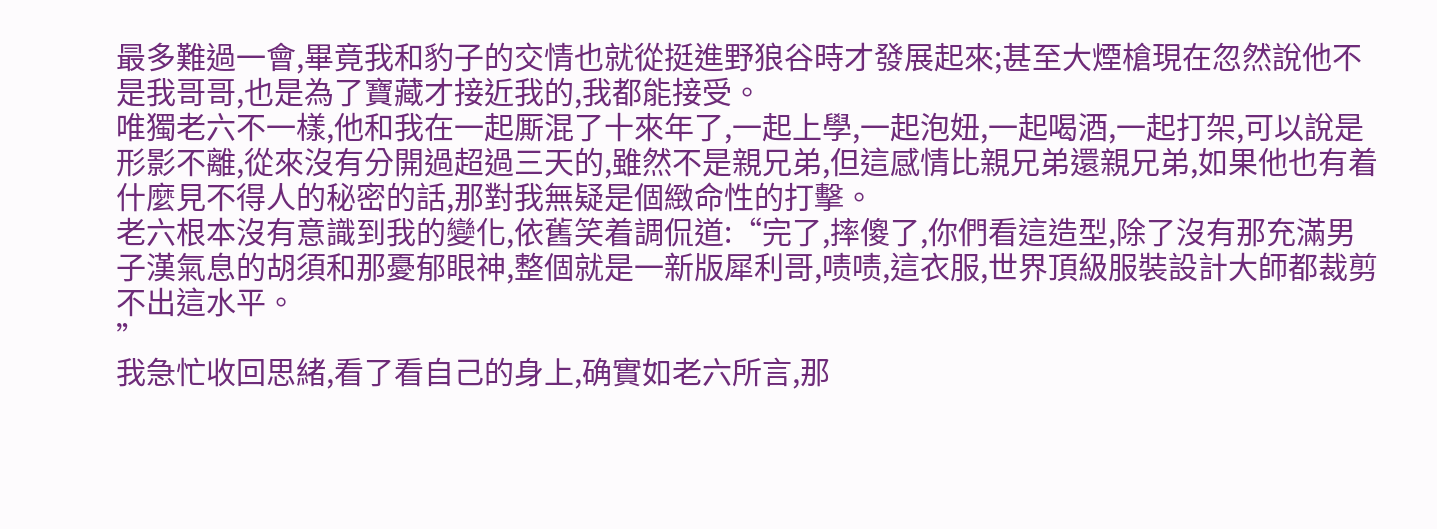最多難過一會,畢竟我和豹子的交情也就從挺進野狼谷時才發展起來;甚至大煙槍現在忽然說他不是我哥哥,也是為了寶藏才接近我的,我都能接受。
唯獨老六不一樣,他和我在一起厮混了十來年了,一起上學,一起泡妞,一起喝酒,一起打架,可以說是形影不離,從來沒有分開過超過三天的,雖然不是親兄弟,但這感情比親兄弟還親兄弟,如果他也有着什麼見不得人的秘密的話,那對我無疑是個緻命性的打擊。
老六根本沒有意識到我的變化,依舊笑着調侃道:“完了,摔傻了,你們看這造型,除了沒有那充滿男子漢氣息的胡須和那憂郁眼神,整個就是一新版犀利哥,啧啧,這衣服,世界頂級服裝設計大師都裁剪不出這水平。
”
我急忙收回思緒,看了看自己的身上,确實如老六所言,那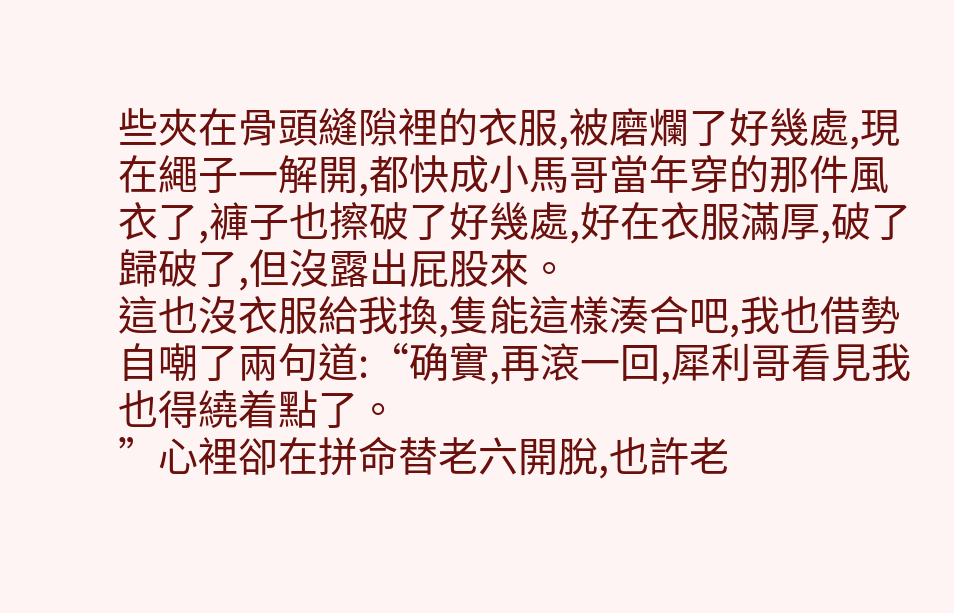些夾在骨頭縫隙裡的衣服,被磨爛了好幾處,現在繩子一解開,都快成小馬哥當年穿的那件風衣了,褲子也擦破了好幾處,好在衣服滿厚,破了歸破了,但沒露出屁股來。
這也沒衣服給我換,隻能這樣湊合吧,我也借勢自嘲了兩句道:“确實,再滾一回,犀利哥看見我也得繞着點了。
”心裡卻在拼命替老六開脫,也許老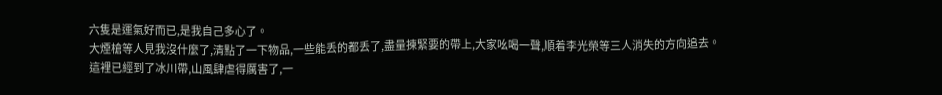六隻是運氣好而已,是我自己多心了。
大煙槍等人見我沒什麼了,清點了一下物品,一些能丢的都丢了,盡量揀緊要的帶上,大家吆喝一聲,順着李光榮等三人消失的方向追去。
這裡已經到了冰川帶,山風肆虐得厲害了,一